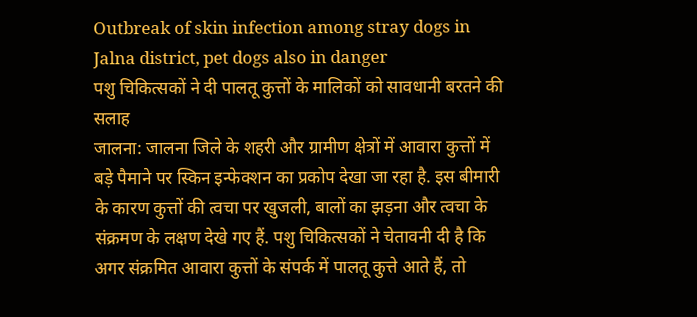Outbreak of skin infection among stray dogs in Jalna district, pet dogs also in danger
पशु चिकित्सकों ने दी पालतू कुत्तों के मालिकों को सावधानी बरतने की सलाह
जालना: जालना जिले के शहरी और ग्रामीण क्षेत्रों में आवारा कुत्तों में बड़े पैमाने पर स्किन इन्फेक्शन का प्रकोप देखा जा रहा है. इस बीमारी के कारण कुत्तों की त्वचा पर खुजली, बालों का झड़ना और त्वचा के संक्रमण के लक्षण देखे गए हैं. पशु चिकित्सकों ने चेतावनी दी है कि अगर संक्रमित आवारा कुत्तों के संपर्क में पालतू कुत्ते आते हैं, तो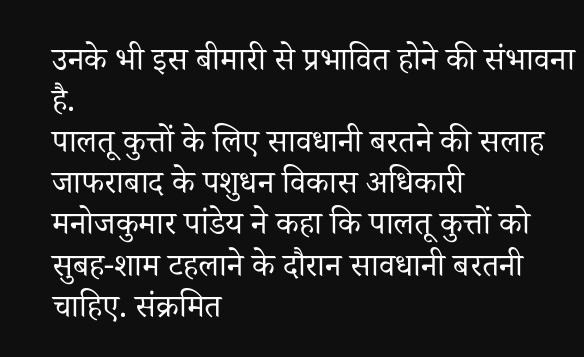उनके भी इस बीमारी से प्रभावित होने की संभावना है.
पालतू कुत्तों के लिए सावधानी बरतने की सलाह
जाफराबाद के पशुधन विकास अधिकारी मनोजकुमार पांडेय ने कहा कि पालतू कुत्तों को सुबह-शाम टहलाने के दौरान सावधानी बरतनी चाहिए. संक्रमित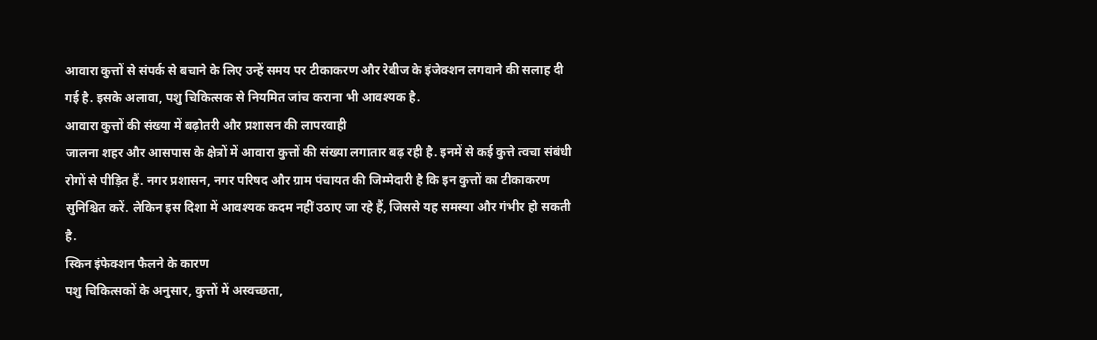आवारा कुत्तों से संपर्क से बचाने के लिए उन्हें समय पर टीकाकरण और रेबीज के इंजेक्शन लगवाने की सलाह दी गई है. इसके अलावा, पशु चिकित्सक से नियमित जांच कराना भी आवश्यक है.
आवारा कुत्तों की संख्या में बढ़ोतरी और प्रशासन की लापरवाही
जालना शहर और आसपास के क्षेत्रों में आवारा कुत्तों की संख्या लगातार बढ़ रही है. इनमें से कई कुत्ते त्वचा संबंधी रोगों से पीड़ित हैं. नगर प्रशासन, नगर परिषद और ग्राम पंचायत की जिम्मेदारी है कि इन कुत्तों का टीकाकरण सुनिश्चित करें. लेकिन इस दिशा में आवश्यक कदम नहीं उठाए जा रहे हैं, जिससे यह समस्या और गंभीर हो सकती है.
स्किन इंफेक्शन फैलने के कारण
पशु चिकित्सकों के अनुसार, कुत्तों में अस्वच्छता,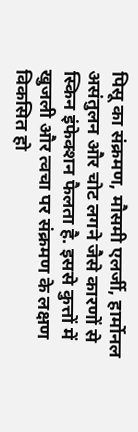पिसू का संक्रमण, मौसमी एलर्जी, हार्मोनल असंतुलन और चोट लगने जैसे कारणों से स्किन इंफेक्शन फैलता है. इससे कुत्तों में खुजली और त्वचा पर संक्रमण के लक्षण विकसित हो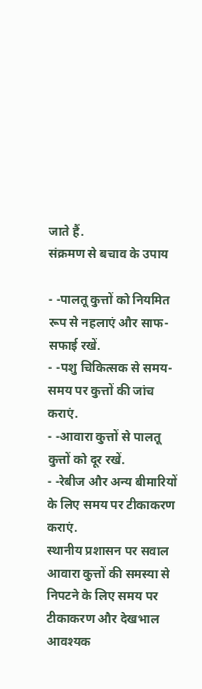जाते हैं.
संक्रमण से बचाव के उपाय

- -पालतू कुत्तों को नियमित रूप से नहलाएं और साफ-सफाई रखें.
- -पशु चिकित्सक से समय-समय पर कुत्तों की जांच कराएं.
- -आवारा कुत्तों से पालतू कुत्तों को दूर रखें.
- -रेबीज और अन्य बीमारियों के लिए समय पर टीकाकरण कराएं.
स्थानीय प्रशासन पर सवाल
आवारा कुत्तों की समस्या से निपटने के लिए समय पर टीकाकरण और देखभाल आवश्यक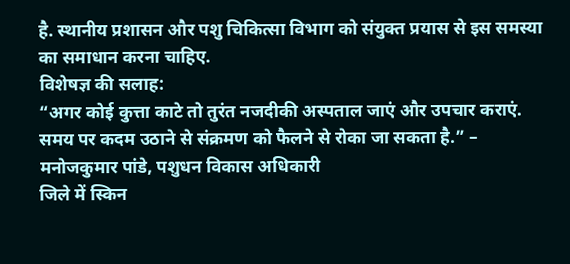है. स्थानीय प्रशासन और पशु चिकित्सा विभाग को संयुक्त प्रयास से इस समस्या का समाधान करना चाहिए.
विशेषज्ञ की सलाह:
“अगर कोई कुत्ता काटे तो तुरंत नजदीकी अस्पताल जाएं और उपचार कराएं. समय पर कदम उठाने से संक्रमण को फैलने से रोका जा सकता है.” – मनोजकुमार पांडे, पशुधन विकास अधिकारी
जिले में स्किन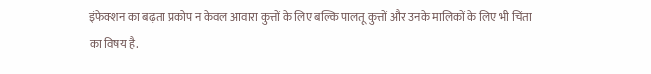इंफेक्शन का बढ़ता प्रकोप न केवल आवारा कुत्तों के लिए बल्कि पालतू कुत्तों और उनके मालिकों के लिए भी चिंता का विषय है.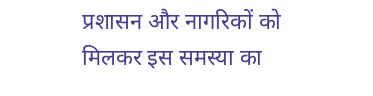प्रशासन और नागरिकों को मिलकर इस समस्या का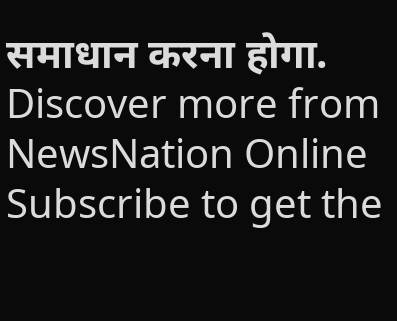समाधान करना होगा.
Discover more from NewsNation Online
Subscribe to get the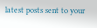latest posts sent to your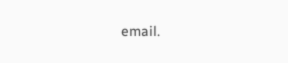email.